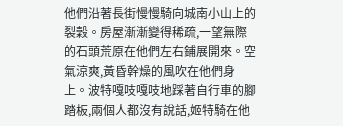他們沿著長街慢慢騎向城南小山上的裂穀。房屋漸漸變得稀疏,一望無際的石頭荒原在他們左右鋪展開來。空氣涼爽,黃昏幹燥的風吹在他們身上。波特嘎吱嘎吱地踩著自行車的腳踏板,兩個人都沒有說話,姬特騎在他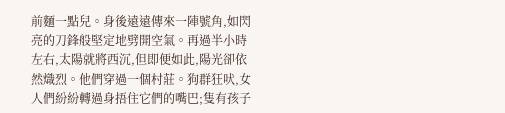前麵一點兒。身後遠遠傳來一陣號角,如閃亮的刀鋒般堅定地劈開空氣。再過半小時左右,太陽就將西沉,但即便如此,陽光卻依然熾烈。他們穿過一個村莊。狗群狂吠,女人們紛紛轉過身捂住它們的嘴巴;隻有孩子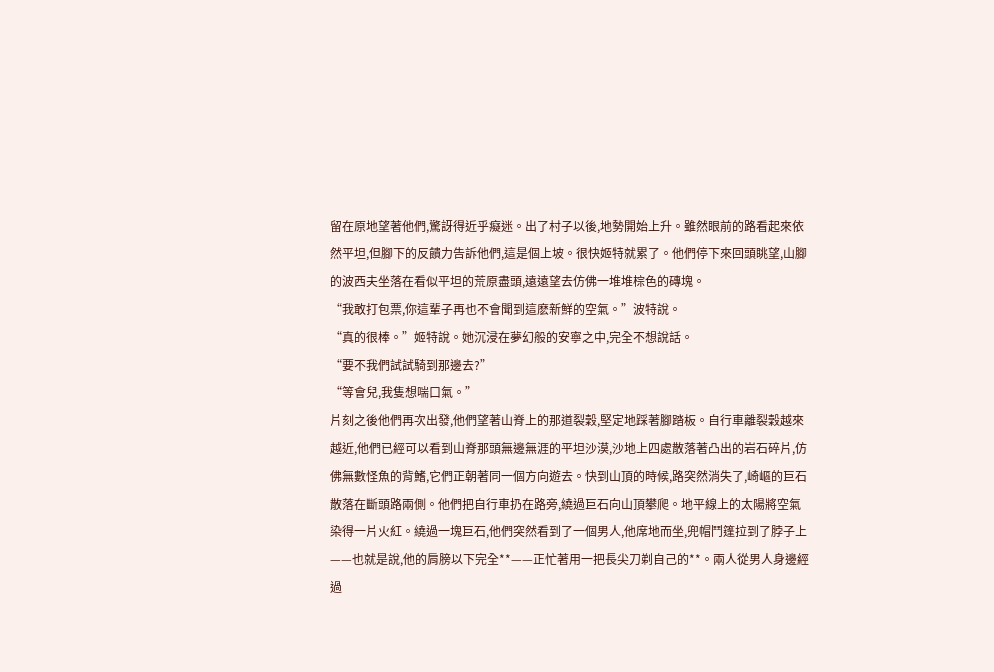留在原地望著他們,驚訝得近乎癡迷。出了村子以後,地勢開始上升。雖然眼前的路看起來依然平坦,但腳下的反饋力告訴他們,這是個上坡。很快姬特就累了。他們停下來回頭眺望,山腳的波西夫坐落在看似平坦的荒原盡頭,遠遠望去仿佛一堆堆棕色的磚塊。
“我敢打包票,你這輩子再也不會聞到這麽新鮮的空氣。”波特說。
“真的很棒。”姬特說。她沉浸在夢幻般的安寧之中,完全不想說話。
“要不我們試試騎到那邊去?”
“等會兒,我隻想喘口氣。”
片刻之後他們再次出發,他們望著山脊上的那道裂穀,堅定地踩著腳踏板。自行車離裂穀越來越近,他們已經可以看到山脊那頭無邊無涯的平坦沙漠,沙地上四處散落著凸出的岩石碎片,仿佛無數怪魚的背鰭,它們正朝著同一個方向遊去。快到山頂的時候,路突然消失了,崎嶇的巨石散落在斷頭路兩側。他們把自行車扔在路旁,繞過巨石向山頂攀爬。地平線上的太陽將空氣染得一片火紅。繞過一塊巨石,他們突然看到了一個男人,他席地而坐,兜帽鬥篷拉到了脖子上——也就是說,他的肩膀以下完全**——正忙著用一把長尖刀剃自己的**。兩人從男人身邊經過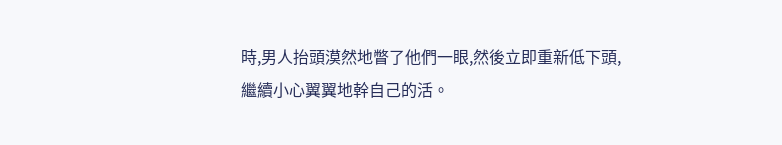時,男人抬頭漠然地瞥了他們一眼,然後立即重新低下頭,繼續小心翼翼地幹自己的活。